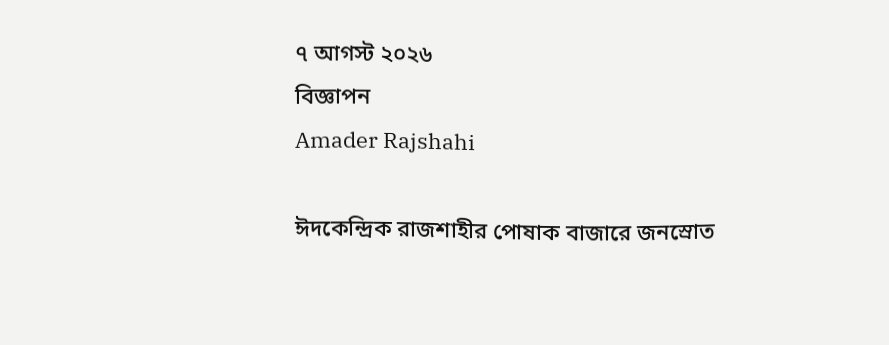৭ আগস্ট ২০২৬
বিজ্ঞাপন
Amader Rajshahi

ঈদকেন্দ্রিক রাজশাহীর পোষাক বাজারে জনস্রোত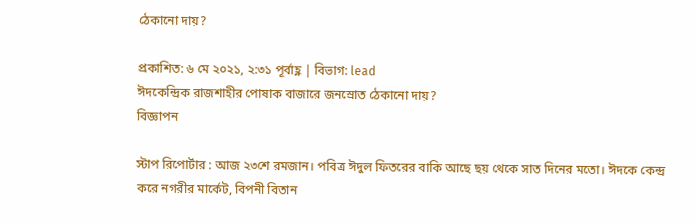ঠেকানো দায়?

প্রকাশিত: ৬ মে ২০২১, ২:৩১ পূর্বাহ্ণ | বিভাগ: lead
ঈদকেন্দ্রিক রাজশাহীর পোষাক বাজারে জনস্রোত ঠেকানো দায়?
বিজ্ঞাপন

স্টাপ রিপোর্টার : আজ ২৩শে রমজান। পবিত্র ঈদুল ফিতরের বাকি আছে ছয় থেকে সাত দিনের মতো। ঈদকে কেন্দ্র করে নগরীর মার্কেট, বিপনী বিতান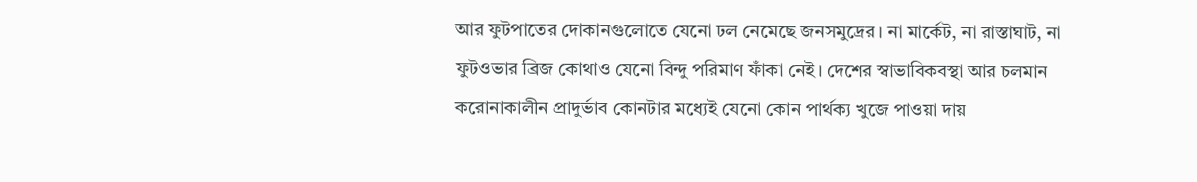আর ফুটপাতের দোকানগুলোতে যেনো ঢল নেমেছে জনসমুদ্রের। না মার্কেট, না রাস্তাঘাট, না ফুটওভার ব্রিজ কোথাও যেনো বিন্দু পরিমাণ ফাঁকা নেই। দেশের স্বাভাবিকবস্থা আর চলমান করোনাকালীন প্রাদুর্ভাব কোনটার মধ্যেই যেনো কোন পার্থক্য খুজে পাওয়া দায়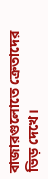বাজারগুলোতে ক্রেতাদের ভিড় দেখে।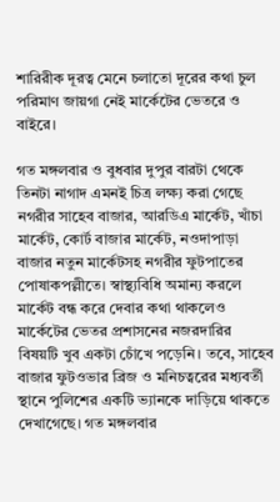শারিরীক দূরত্ব মেনে চলাতো দূরের কথা চুল পরিমাণ জায়গা নেই মার্কেটের ভেতরে ও বাইরে।

গত মঙ্গলবার ও বুধবার দুপুর বারটা থেকে তিনটা নাগাদ এমনই চিত্র লক্ষ্য করা গেছে নগরীর সাহেব বাজার, আরডিএ মার্কেট, খাঁচা মার্কেট, কোর্ট বাজার মার্কেট, নওদাপাড়া বাজার নতুন মার্কেটসহ নগরীর ফুটপাতের পোষাকপল্লীতে। স্বাস্থ্যবিধি অমান্য করলে মার্কেট বন্ধ করে দেবার কথা থাকলেও মার্কেটের ভেতর প্রশাসনের নজরদারির বিষয়টি খুব একটা চোঁখে পড়েনি। তবে, সাহেব বাজার ফুটওভার ব্রিজ ও মনিচত্বরের মধ্যবর্তী স্থানে পুলিশের একটি ভ্যানকে দাড়িয়ে থাকতে দেখাগেছে। গত মঙ্গলবার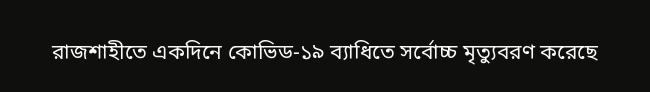রাজশাহীতে একদিনে কোভিড-১৯ ব্যাধিতে সর্বোচ্চ মৃত্যুবরণ করেছে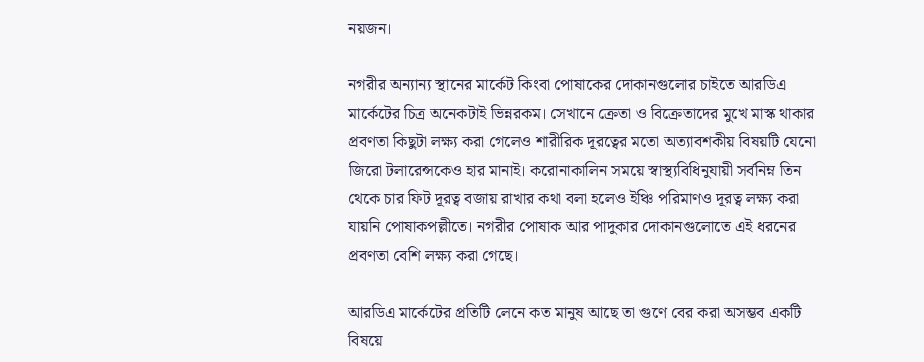নয়জন।

নগরীর অন্যান্য স্থানের মার্কেট কিংবা পোষাকের দোকানগুলোর চাইতে আরডিএ মার্কেটের চিত্র অনেকটাই ভিন্নরকম। সেখানে ক্রেতা ও বিক্রেতাদের মুখে মাস্ক থাকার প্রবণতা কিছুটা লক্ষ্য করা গেলেও শারীরিক দূরত্বের মতো অত্যাবশকীয় বিষয়টি যেনো জিরো টলারেন্সকেও হার মানাই। করোনাকালিন সময়ে স্বাস্থ্যবিধিনুযায়ী সর্বনিম্ন তিন থেকে চার ফিট দূরত্ব বজায় রাখার কথা বলা হলেও ইঞ্চি পরিমাণও দূরত্ব লক্ষ্য করা যায়নি পোষাকপল্লীতে। নগরীর পোষাক আর পাদুকার দোকানগুলোতে এই ধরনের প্রবণতা বেশি লক্ষ্য করা গেছে।

আরডিএ মার্কেটের প্রতিটি লেনে কত মানুষ আছে তা গুণে বের করা অসম্ভব একটি বিষয়ে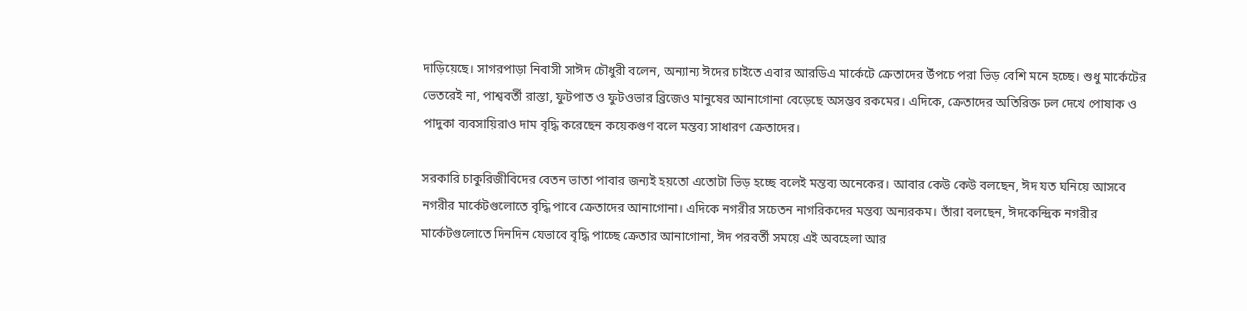দাড়িয়েছে। সাগরপাড়া নিবাসী সাঈদ চৌধুরী বলেন, অন্যান্য ঈদের চাইতে এবার আরডিএ মার্কেটে ক্রেতাদের উঁপচে পরা ভিড় বেশি মনে হচ্ছে। শুধু মার্কেটের ভেতরেই না, পাশ্ববর্তী রাস্তা, ফুটপাত ও ফুটওভার ব্রিজেও মানুষের আনাগোনা বেড়েছে অসম্ভব রকমের। এদিকে, ক্রেতাদের অতিরিক্ত ঢল দেখে পোষাক ও পাদুকা ব্যবসায়িরাও দাম বৃদ্ধি করেছেন কয়েকগুণ বলে মন্তব্য সাধারণ ক্রেতাদের।

সরকারি চাকুরিজীবিদের বেতন ভাতা পাবার জন্যই হয়তো এতোটা ভিড় হচ্ছে বলেই মন্তব্য অনেকের। আবার কেউ কেউ বলছেন, ঈদ যত ঘনিয়ে আসবে নগরীর মার্কেটগুলোতে বৃদ্ধি পাবে ক্রেতাদের আনাগোনা। এদিকে নগরীর সচেতন নাগরিকদের মন্তব্য অন্যরকম। তাঁরা বলছেন, ঈদকেন্দ্রিক নগরীর মার্কেটগুলোতে দিনদিন যেভাবে বৃদ্ধি পাচ্ছে ক্রেতার আনাগোনা, ঈদ পরবর্তী সময়ে এই অবহেলা আর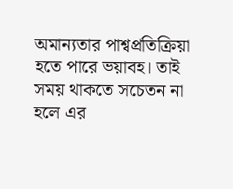অমান্যতার পাশ্বপ্রতিক্রিয়া হতে পারে ভয়াবহ। তাই সময় থাকতে সচেতন না হলে এর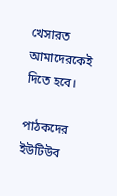খেসারত আমাদেরকেই দিতে হবে।

পাঠকদের ইউটিউব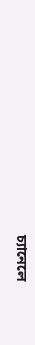চ্যানেলে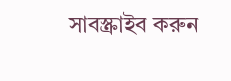সাবস্ক্রাইব করুন